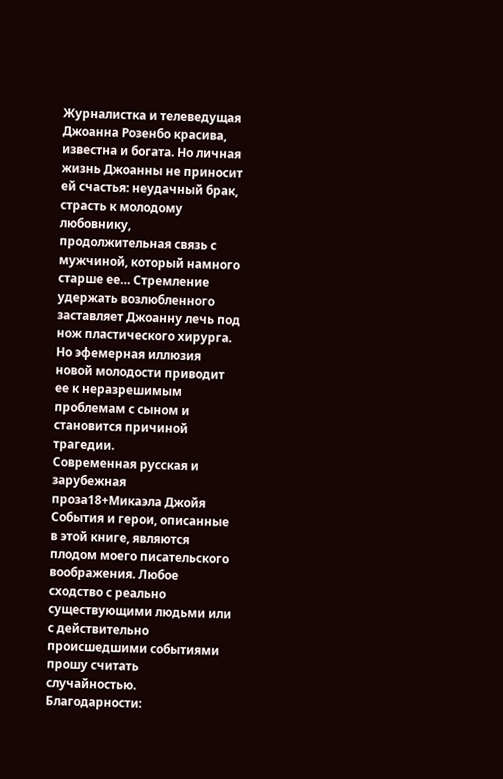Журналистка и телеведущая Джоанна Розенбо красива, известна и богата. Но личная жизнь Джоанны не приносит ей счастья: неудачный брак, страсть к молодому любовнику, продолжительная связь с мужчиной, который намного старше ее… Стремление удержать возлюбленного заставляет Джоанну лечь под нож пластического хирурга. Но эфемерная иллюзия новой молодости приводит ее к неразрешимым проблемам с сыном и становится причиной трагедии.
Современная русская и зарубежная проза18+Микаэла Джойя
События и герои, описанные в этой книге, являются плодом моего писательского воображения. Любое сходство с реально существующими людьми или с действительно происшедшими событиями прошу считать случайностью.
Благодарности: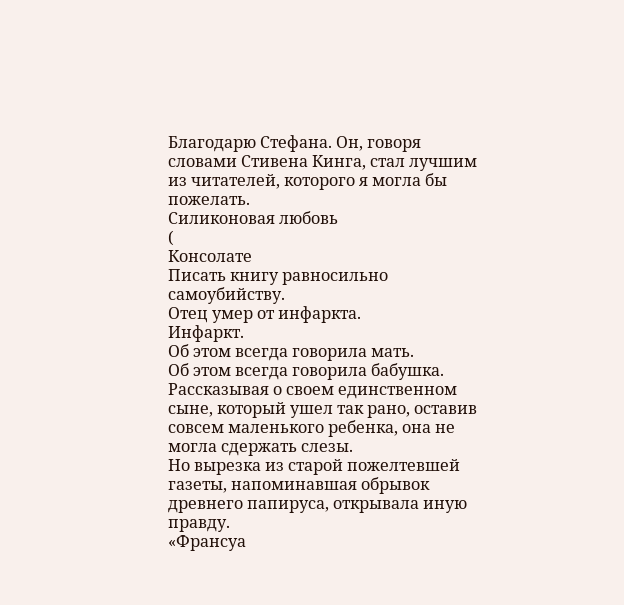Благодарю Стефана. Он, говоря словами Стивена Кинга, стал лучшим из читателей, которого я могла бы пожелать.
Силиконовая любовь
(
Консолате
Писать книгу равносильно самоубийству.
Отец умер от инфаркта.
Инфаркт.
Об этом всегда говорила мать.
Об этом всегда говорила бабушка. Рассказывая о своем единственном сыне, который ушел так рано, оставив совсем маленького ребенка, она не могла сдержать слезы.
Но вырезка из старой пожелтевшей газеты, напоминавшая обрывок древнего папируса, открывала иную правду.
«Франсуа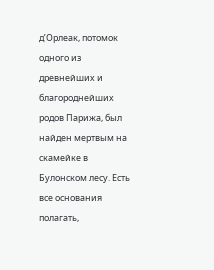д’Орлеак, потомок одного из древнейших и благороднейших родов Парижа, был найден мертвым на скамейке в Булонском лесу. Есть все основания полагать,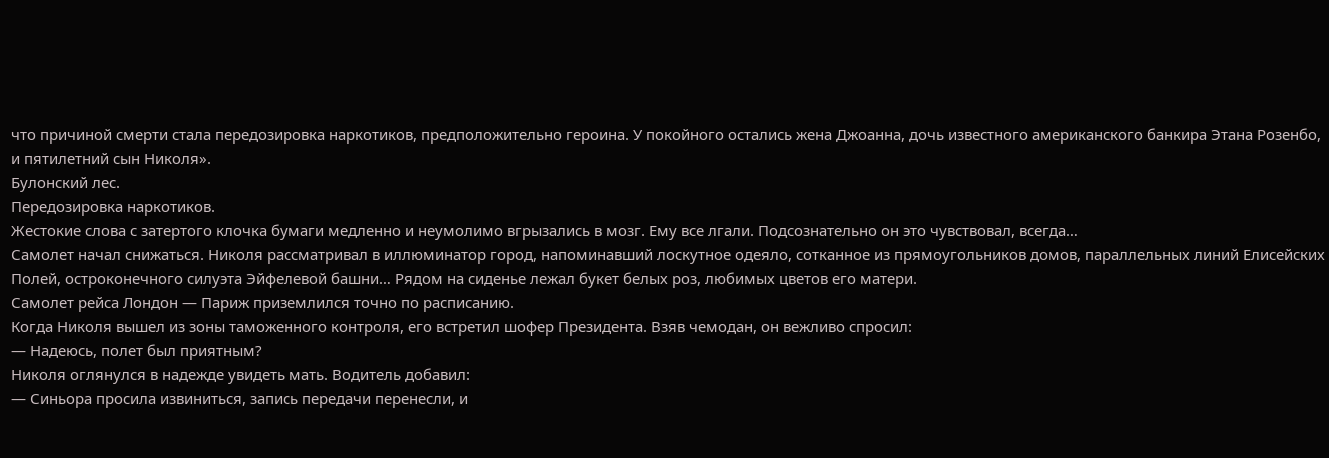что причиной смерти стала передозировка наркотиков, предположительно героина. У покойного остались жена Джоанна, дочь известного американского банкира Этана Розенбо, и пятилетний сын Николя».
Булонский лес.
Передозировка наркотиков.
Жестокие слова с затертого клочка бумаги медленно и неумолимо вгрызались в мозг. Ему все лгали. Подсознательно он это чувствовал, всегда…
Самолет начал снижаться. Николя рассматривал в иллюминатор город, напоминавший лоскутное одеяло, сотканное из прямоугольников домов, параллельных линий Елисейских Полей, остроконечного силуэта Эйфелевой башни… Рядом на сиденье лежал букет белых роз, любимых цветов его матери.
Самолет рейса Лондон — Париж приземлился точно по расписанию.
Когда Николя вышел из зоны таможенного контроля, его встретил шофер Президента. Взяв чемодан, он вежливо спросил:
— Надеюсь, полет был приятным?
Николя оглянулся в надежде увидеть мать. Водитель добавил:
— Синьора просила извиниться, запись передачи перенесли, и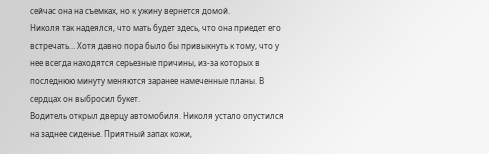сейчас она на съемках, но к ужину вернется домой.
Николя так надеялся, что мать будет здесь, что она приедет его встречать… Хотя давно пора было бы привыкнуть к тому, что у нее всегда находятся серьезные причины, из-за которых в последнюю минуту меняются заранее намеченные планы. В сердцах он выбросил букет.
Водитель открыл дверцу автомобиля. Николя устало опустился на заднее сиденье. Приятный запах кожи,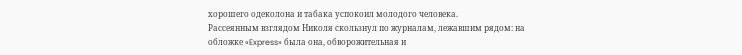хорошего одеколона и табака успокоил молодого человека.
Рассеянным взглядом Николя скользнул по журналам, лежавшим рядом: на обложке «Express» была она, обворожительная и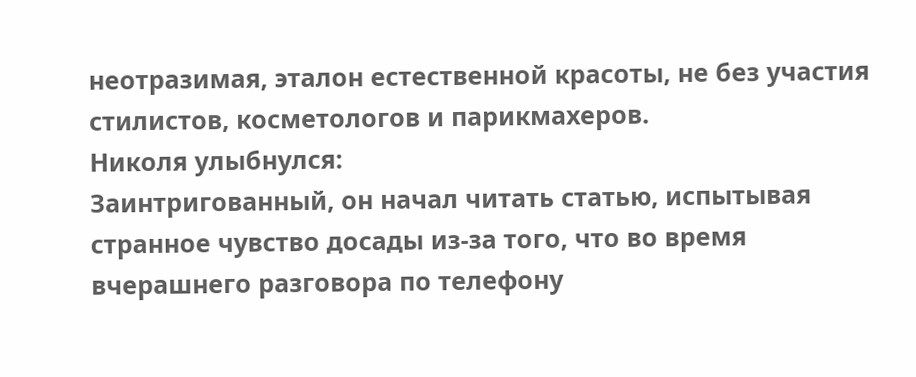неотразимая, эталон естественной красоты, не без участия стилистов, косметологов и парикмахеров.
Николя улыбнулся:
Заинтригованный, он начал читать статью, испытывая странное чувство досады из-за того, что во время вчерашнего разговора по телефону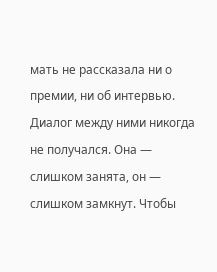мать не рассказала ни о премии, ни об интервью. Диалог между ними никогда не получался. Она — слишком занята, он — слишком замкнут. Чтобы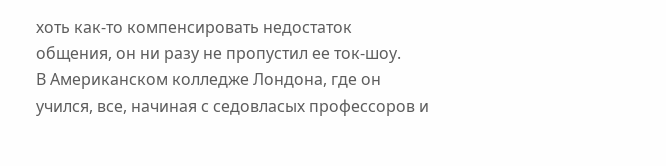хоть как-то компенсировать недостаток общения, он ни разу не пропустил ее ток-шоу.
В Американском колледже Лондона, где он учился, все, начиная с седовласых профессоров и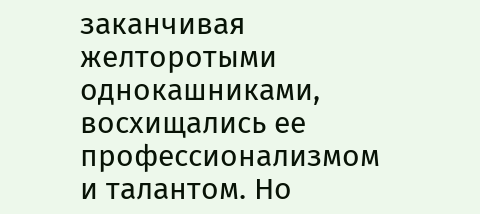заканчивая желторотыми однокашниками, восхищались ее профессионализмом и талантом. Но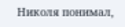Николя понимал,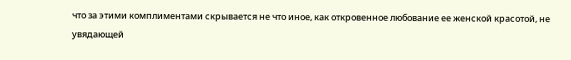что за этими комплиментами скрывается не что иное, как откровенное любование ее женской красотой, не увядающей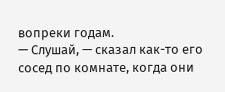вопреки годам.
— Слушай, — сказал как-то его сосед по комнате, когда они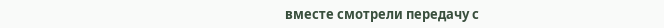вместе смотрели передачу с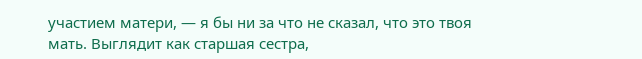участием матери, — я бы ни за что не сказал, что это твоя мать. Выглядит как старшая сестра,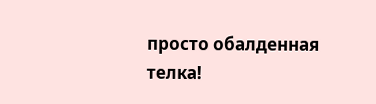просто обалденная телка!